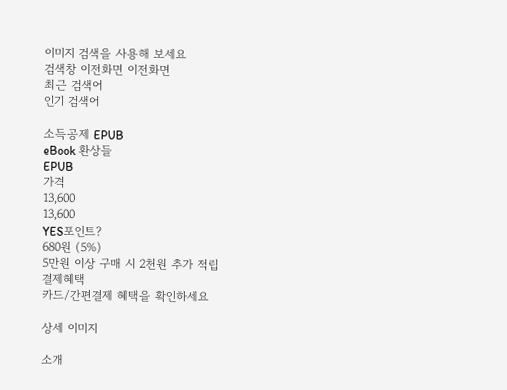이미지 검색을 사용해 보세요
검색창 이전화면 이전화면
최근 검색어
인기 검색어

소득공제 EPUB
eBook 환상들
EPUB
가격
13,600
13,600
YES포인트?
680원 (5%)
5만원 이상 구매 시 2천원 추가 적립
결제혜택
카드/간편결제 혜택을 확인하세요

상세 이미지

소개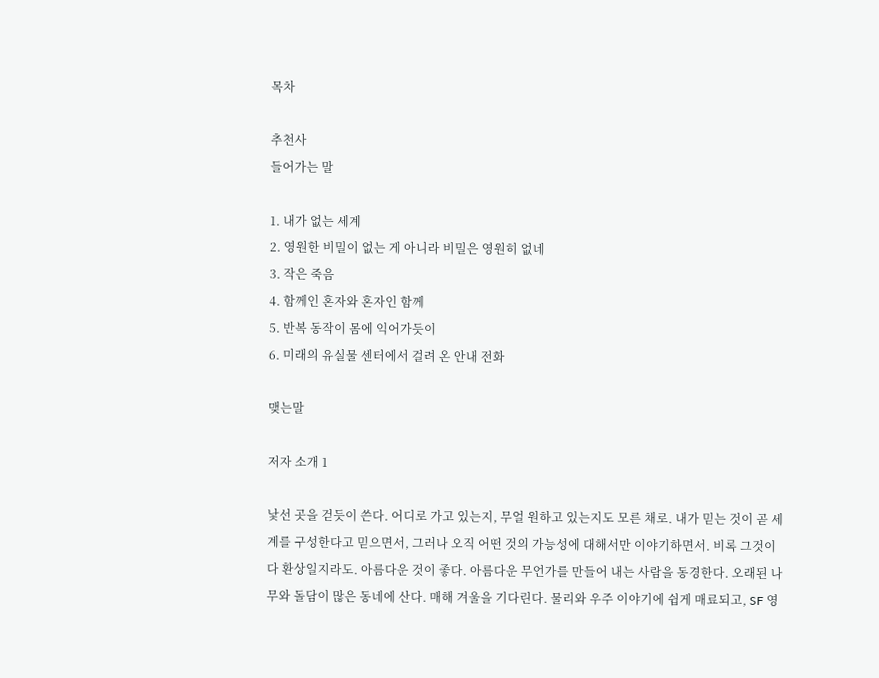목차

추천사
들어가는 말

1. 내가 없는 세계
2. 영원한 비밀이 없는 게 아니라 비밀은 영원히 없네
3. 작은 죽음
4. 함께인 혼자와 혼자인 함께
5. 반복 동작이 몸에 익어가듯이
6. 미래의 유실물 센터에서 걸려 온 안내 전화

맺는말

저자 소개 1

낯선 곳을 걷듯이 쓴다. 어디로 가고 있는지, 무얼 원하고 있는지도 모른 채로. 내가 믿는 것이 곧 세계를 구성한다고 믿으면서, 그러나 오직 어떤 것의 가능성에 대해서만 이야기하면서. 비록 그것이 다 환상일지라도. 아름다운 것이 좋다. 아름다운 무언가를 만들어 내는 사람을 동경한다. 오래된 나무와 돌담이 많은 동네에 산다. 매해 겨울을 기다린다. 물리와 우주 이야기에 쉽게 매료되고, SF 영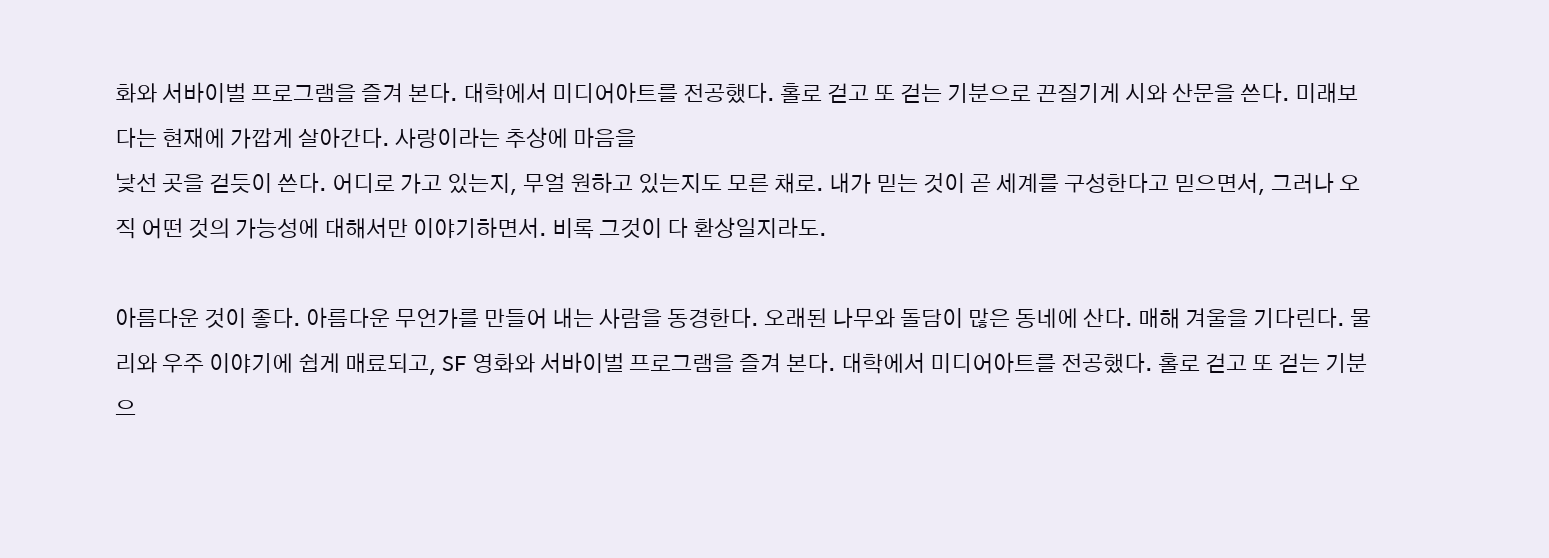화와 서바이벌 프로그램을 즐겨 본다. 대학에서 미디어아트를 전공했다. 홀로 걷고 또 걷는 기분으로 끈질기게 시와 산문을 쓴다. 미래보다는 현재에 가깝게 살아간다. 사랑이라는 추상에 마음을
낯선 곳을 걷듯이 쓴다. 어디로 가고 있는지, 무얼 원하고 있는지도 모른 채로. 내가 믿는 것이 곧 세계를 구성한다고 믿으면서, 그러나 오직 어떤 것의 가능성에 대해서만 이야기하면서. 비록 그것이 다 환상일지라도.

아름다운 것이 좋다. 아름다운 무언가를 만들어 내는 사람을 동경한다. 오래된 나무와 돌담이 많은 동네에 산다. 매해 겨울을 기다린다. 물리와 우주 이야기에 쉽게 매료되고, SF 영화와 서바이벌 프로그램을 즐겨 본다. 대학에서 미디어아트를 전공했다. 홀로 걷고 또 걷는 기분으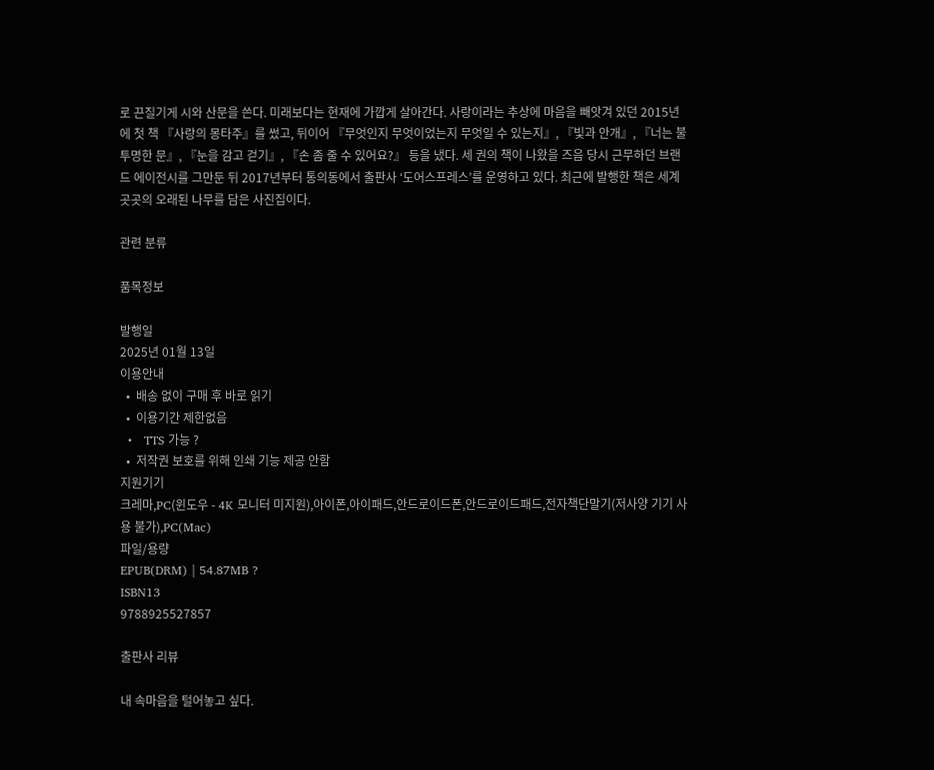로 끈질기게 시와 산문을 쓴다. 미래보다는 현재에 가깝게 살아간다. 사랑이라는 추상에 마음을 빼앗겨 있던 2015년에 첫 책 『사랑의 몽타주』를 썼고, 뒤이어 『무엇인지 무엇이었는지 무엇일 수 있는지』, 『빛과 안개』, 『너는 불투명한 문』, 『눈을 감고 걷기』, 『손 좀 줄 수 있어요?』 등을 냈다. 세 권의 책이 나왔을 즈음 당시 근무하던 브랜드 에이전시를 그만둔 뒤 2017년부터 통의동에서 출판사 ‘도어스프레스’를 운영하고 있다. 최근에 발행한 책은 세계 곳곳의 오래된 나무를 담은 사진집이다.

관련 분류

품목정보

발행일
2025년 01월 13일
이용안내
  •  배송 없이 구매 후 바로 읽기
  •  이용기간 제한없음
  •   TTS 가능 ?
  •  저작권 보호를 위해 인쇄 기능 제공 안함
지원기기
크레마,PC(윈도우 - 4K 모니터 미지원),아이폰,아이패드,안드로이드폰,안드로이드패드,전자책단말기(저사양 기기 사용 불가),PC(Mac)
파일/용량
EPUB(DRM) | 54.87MB ?
ISBN13
9788925527857

출판사 리뷰

내 속마음을 털어놓고 싶다.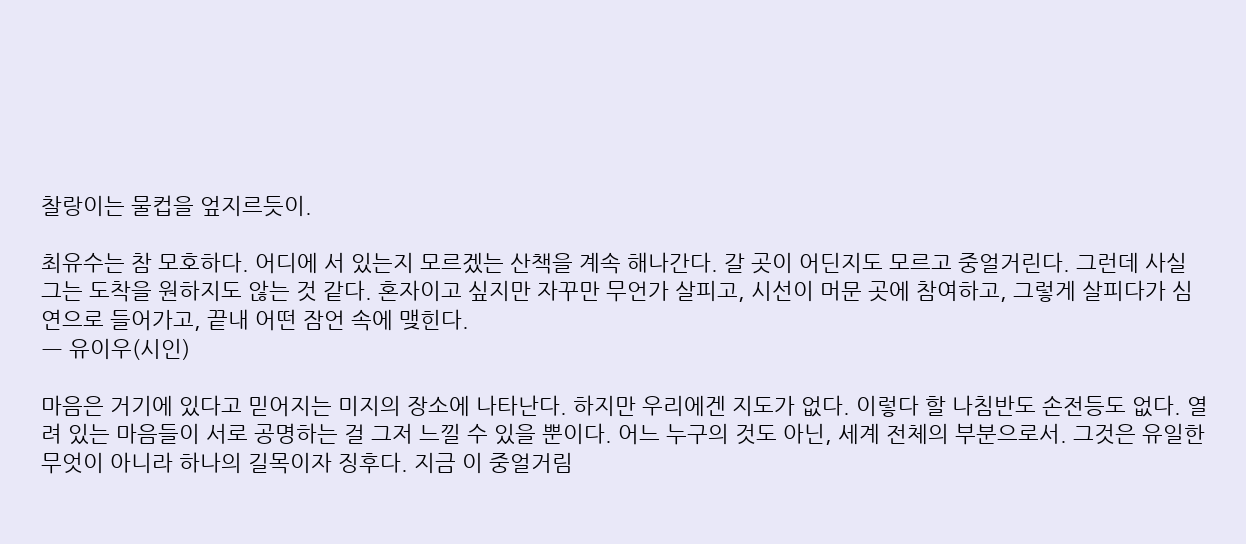찰랑이는 물컵을 엎지르듯이.

최유수는 참 모호하다. 어디에 서 있는지 모르겠는 산책을 계속 해나간다. 갈 곳이 어딘지도 모르고 중얼거린다. 그런데 사실 그는 도착을 원하지도 않는 것 같다. 혼자이고 싶지만 자꾸만 무언가 살피고, 시선이 머문 곳에 참여하고, 그렇게 살피다가 심연으로 들어가고, 끝내 어떤 잠언 속에 맺힌다.
― 유이우(시인)

마음은 거기에 있다고 믿어지는 미지의 장소에 나타난다. 하지만 우리에겐 지도가 없다. 이렇다 할 나침반도 손전등도 없다. 열려 있는 마음들이 서로 공명하는 걸 그저 느낄 수 있을 뿐이다. 어느 누구의 것도 아닌, 세계 전체의 부분으로서. 그것은 유일한 무엇이 아니라 하나의 길목이자 징후다. 지금 이 중얼거림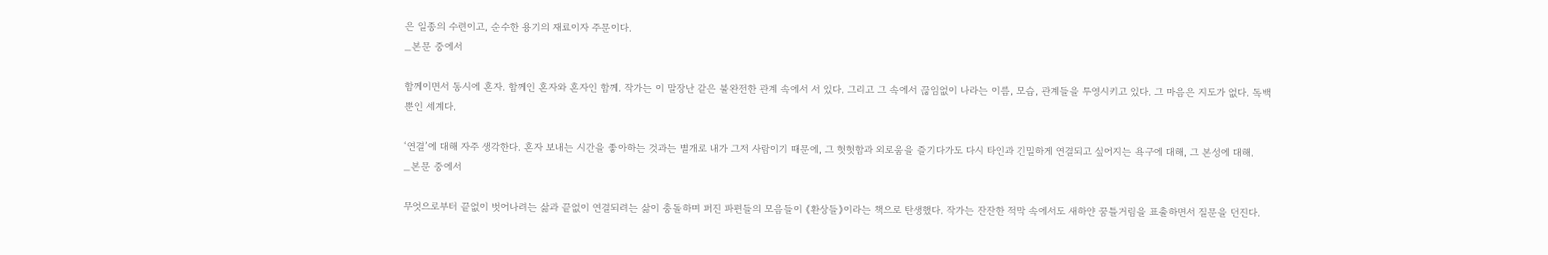은 일종의 수련이고, 순수한 용기의 재료이자 주문이다.
_본문 중에서

함께이면서 동시에 혼자. 함께인 혼자와 혼자인 함께. 작가는 이 말장난 같은 불완전한 관계 속에서 서 있다. 그리고 그 속에서 끊임없이 나라는 이름, 모습, 관계들을 투영시키고 있다. 그 마음은 지도가 없다. 독백뿐인 세계다.

‘연결’에 대해 자주 생각한다. 혼자 보내는 시간을 좋아하는 것과는 별개로 내가 그저 사람이기 때문에, 그 헛헛함과 외로움을 즐기다가도 다시 타인과 긴밀하게 연결되고 싶어지는 욕구에 대해, 그 본성에 대해.
_본문 중에서

무엇으로부터 끝없이 벗어나려는 삶과 끝없이 연결되려는 삶이 충돌하며 퍼진 파편들의 모음들이 《환상들》이라는 책으로 탄생했다. 작가는 잔잔한 적막 속에서도 새하얀 꿈틀거림을 표출하면서 질문을 던진다.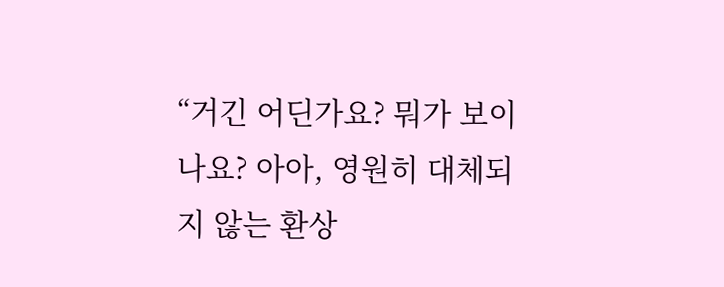“거긴 어딘가요? 뭐가 보이나요? 아아, 영원히 대체되지 않는 환상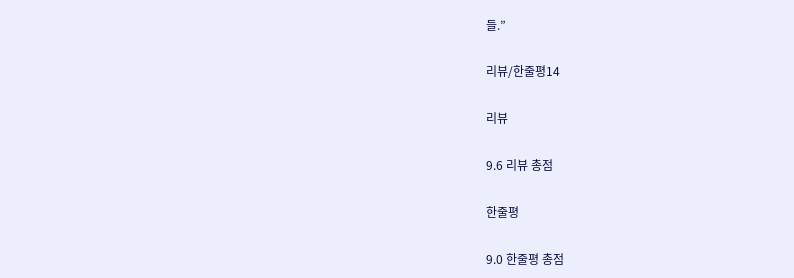들.”

리뷰/한줄평14

리뷰

9.6 리뷰 총점

한줄평

9.0 한줄평 총점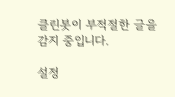클린봇이 부적절한 글을 감지 중입니다.

설정